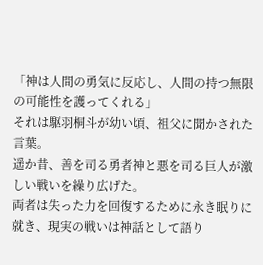「神は人間の勇気に反応し、人間の持つ無限の可能性を護ってくれる」
それは駆羽桐斗が幼い頃、祖父に聞かされた言葉。
遥か昔、善を司る勇者神と悪を司る巨人が激しい戦いを繰り広げた。
両者は失った力を回復するために永き眠りに就き、現実の戦いは神話として語り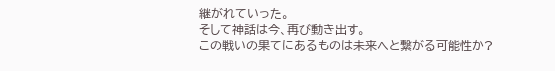継がれていった。
そして神話は今、再び動き出す。
この戦いの果てにあるものは未来へと繋がる可能性か?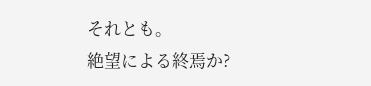それとも。
絶望による終焉か?